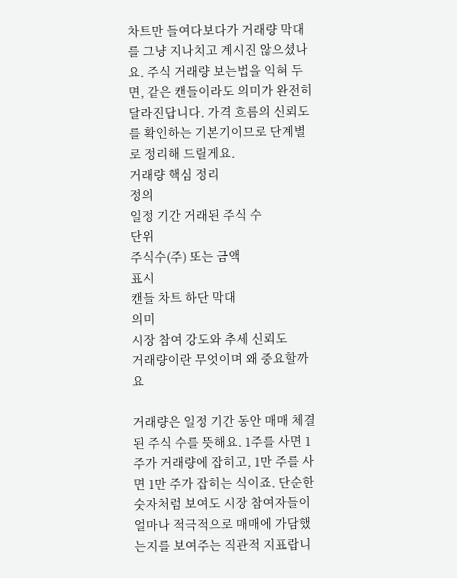차트만 들여다보다가 거래량 막대를 그냥 지나치고 계시진 않으셨나요. 주식 거래량 보는법을 익혀 두면, 같은 캔들이라도 의미가 완전히 달라진답니다. 가격 흐름의 신뢰도를 확인하는 기본기이므로 단계별로 정리해 드릴게요.
거래량 핵심 정리
정의
일정 기간 거래된 주식 수
단위
주식수(주) 또는 금액
표시
캔들 차트 하단 막대
의미
시장 참여 강도와 추세 신뢰도
거래량이란 무엇이며 왜 중요할까요

거래량은 일정 기간 동안 매매 체결된 주식 수를 뜻해요. 1주를 사면 1주가 거래량에 잡히고, 1만 주를 사면 1만 주가 잡히는 식이죠. 단순한 숫자처럼 보여도 시장 참여자들이 얼마나 적극적으로 매매에 가담했는지를 보여주는 직관적 지표랍니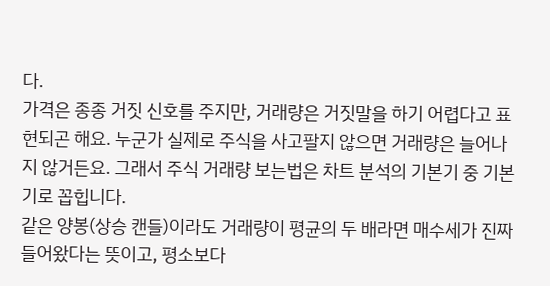다.
가격은 종종 거짓 신호를 주지만, 거래량은 거짓말을 하기 어렵다고 표현되곤 해요. 누군가 실제로 주식을 사고팔지 않으면 거래량은 늘어나지 않거든요. 그래서 주식 거래량 보는법은 차트 분석의 기본기 중 기본기로 꼽힙니다.
같은 양봉(상승 캔들)이라도 거래량이 평균의 두 배라면 매수세가 진짜 들어왔다는 뜻이고, 평소보다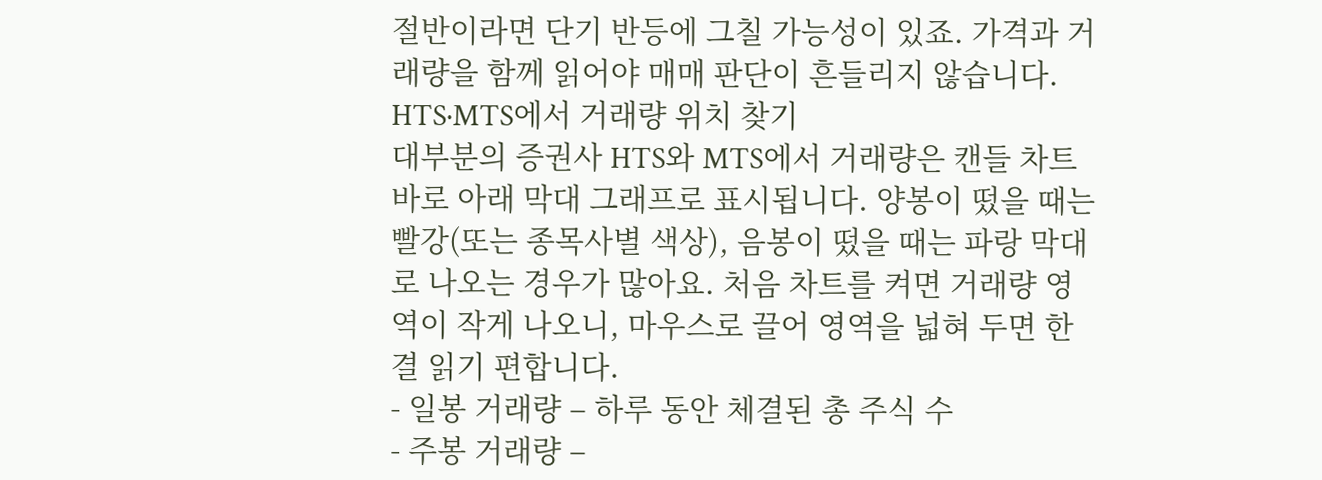절반이라면 단기 반등에 그칠 가능성이 있죠. 가격과 거래량을 함께 읽어야 매매 판단이 흔들리지 않습니다.
HTS·MTS에서 거래량 위치 찾기
대부분의 증권사 HTS와 MTS에서 거래량은 캔들 차트 바로 아래 막대 그래프로 표시됩니다. 양봉이 떴을 때는 빨강(또는 종목사별 색상), 음봉이 떴을 때는 파랑 막대로 나오는 경우가 많아요. 처음 차트를 켜면 거래량 영역이 작게 나오니, 마우스로 끌어 영역을 넓혀 두면 한결 읽기 편합니다.
- 일봉 거래량 – 하루 동안 체결된 총 주식 수
- 주봉 거래량 –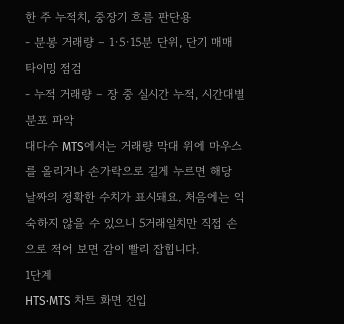한 주 누적치, 중장기 흐름 판단용
- 분봉 거래량 – 1·5·15분 단위, 단기 매매 타이밍 점검
- 누적 거래량 – 장 중 실시간 누적, 시간대별 분포 파악
대다수 MTS에서는 거래량 막대 위에 마우스를 올리거나 손가락으로 길게 누르면 해당 날짜의 정확한 수치가 표시돼요. 처음에는 익숙하지 않을 수 있으니 5거래일치만 직접 손으로 적어 보면 감이 빨리 잡힙니다.
1단계
HTS·MTS 차트 화면 진입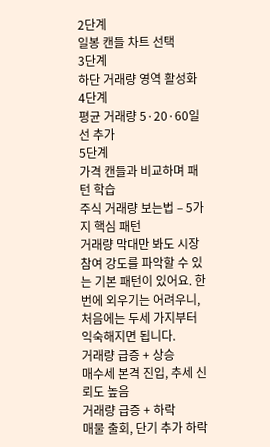2단계
일봉 캔들 차트 선택
3단계
하단 거래량 영역 활성화
4단계
평균 거래량 5·20·60일선 추가
5단계
가격 캔들과 비교하며 패턴 학습
주식 거래량 보는법 – 5가지 핵심 패턴
거래량 막대만 봐도 시장 참여 강도를 파악할 수 있는 기본 패턴이 있어요. 한 번에 외우기는 어려우니, 처음에는 두세 가지부터 익숙해지면 됩니다.
거래량 급증 + 상승
매수세 본격 진입, 추세 신뢰도 높음
거래량 급증 + 하락
매물 출회, 단기 추가 하락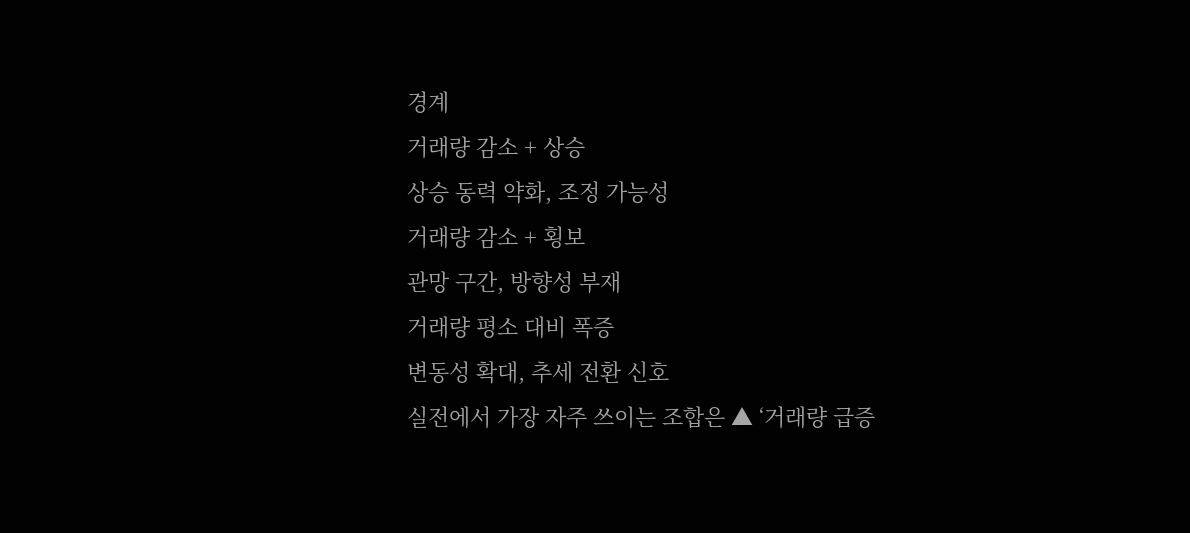경계
거래량 감소 + 상승
상승 동력 약화, 조정 가능성
거래량 감소 + 횡보
관망 구간, 방향성 부재
거래량 평소 대비 폭증
변동성 확대, 추세 전환 신호
실전에서 가장 자주 쓰이는 조합은 ▲ ‘거래량 급증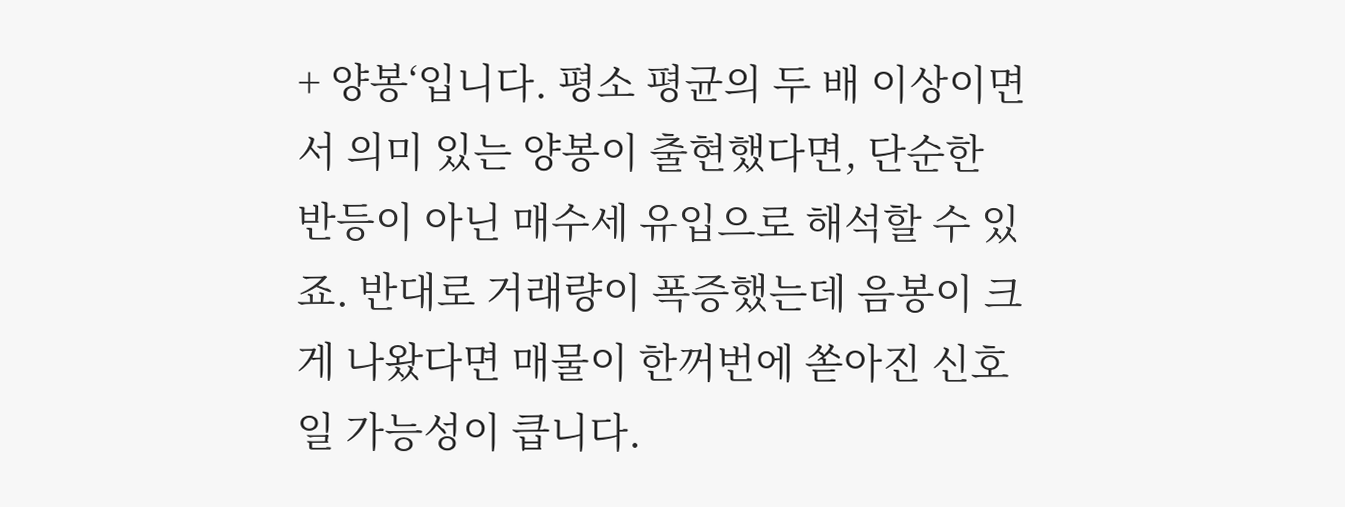+ 양봉‘입니다. 평소 평균의 두 배 이상이면서 의미 있는 양봉이 출현했다면, 단순한 반등이 아닌 매수세 유입으로 해석할 수 있죠. 반대로 거래량이 폭증했는데 음봉이 크게 나왔다면 매물이 한꺼번에 쏟아진 신호일 가능성이 큽니다.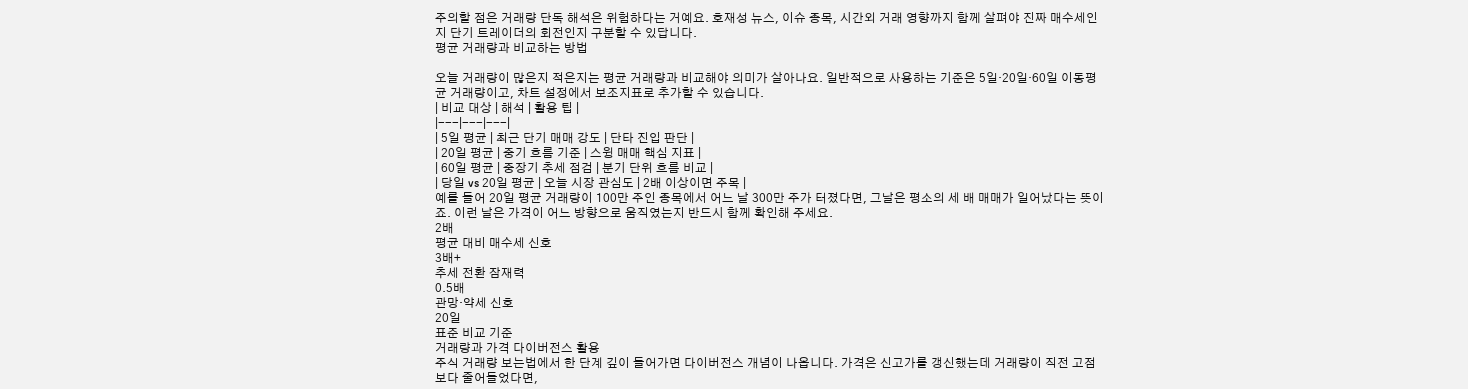주의할 점은 거래량 단독 해석은 위험하다는 거예요. 호재성 뉴스, 이슈 종목, 시간외 거래 영향까지 함께 살펴야 진짜 매수세인지 단기 트레이더의 회전인지 구분할 수 있답니다.
평균 거래량과 비교하는 방법

오늘 거래량이 많은지 적은지는 평균 거래량과 비교해야 의미가 살아나요. 일반적으로 사용하는 기준은 5일·20일·60일 이동평균 거래량이고, 차트 설정에서 보조지표로 추가할 수 있습니다.
| 비교 대상 | 해석 | 활용 팁 |
|---|---|---|
| 5일 평균 | 최근 단기 매매 강도 | 단타 진입 판단 |
| 20일 평균 | 중기 흐름 기준 | 스윙 매매 핵심 지표 |
| 60일 평균 | 중장기 추세 점검 | 분기 단위 흐름 비교 |
| 당일 vs 20일 평균 | 오늘 시장 관심도 | 2배 이상이면 주목 |
예를 들어 20일 평균 거래량이 100만 주인 종목에서 어느 날 300만 주가 터졌다면, 그날은 평소의 세 배 매매가 일어났다는 뜻이죠. 이런 날은 가격이 어느 방향으로 움직였는지 반드시 함께 확인해 주세요.
2배
평균 대비 매수세 신호
3배+
추세 전환 잠재력
0.5배
관망·약세 신호
20일
표준 비교 기준
거래량과 가격 다이버전스 활용
주식 거래량 보는법에서 한 단계 깊이 들어가면 다이버전스 개념이 나옵니다. 가격은 신고가를 갱신했는데 거래량이 직전 고점보다 줄어들었다면,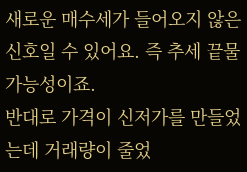새로운 매수세가 들어오지 않은 신호일 수 있어요. 즉 추세 끝물 가능성이죠.
반대로 가격이 신저가를 만들었는데 거래량이 줄었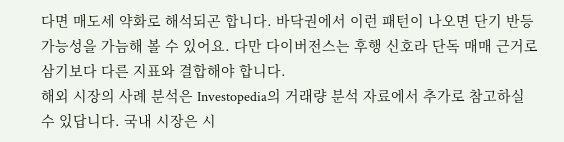다면 매도세 약화로 해석되곤 합니다. 바닥권에서 이런 패턴이 나오면 단기 반등 가능성을 가늠해 볼 수 있어요. 다만 다이버전스는 후행 신호라 단독 매매 근거로 삼기보다 다른 지표와 결합해야 합니다.
해외 시장의 사례 분석은 Investopedia의 거래량 분석 자료에서 추가로 참고하실 수 있답니다. 국내 시장은 시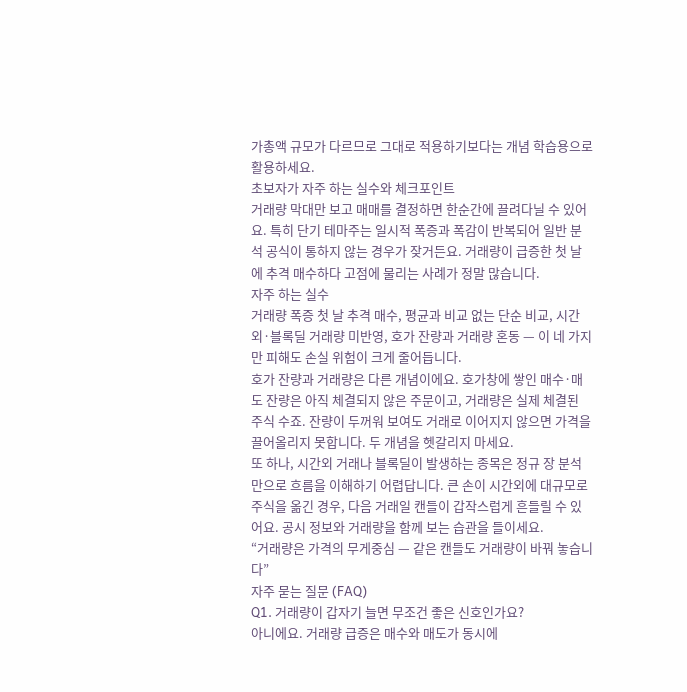가총액 규모가 다르므로 그대로 적용하기보다는 개념 학습용으로 활용하세요.
초보자가 자주 하는 실수와 체크포인트
거래량 막대만 보고 매매를 결정하면 한순간에 끌려다닐 수 있어요. 특히 단기 테마주는 일시적 폭증과 폭감이 반복되어 일반 분석 공식이 통하지 않는 경우가 잦거든요. 거래량이 급증한 첫 날에 추격 매수하다 고점에 물리는 사례가 정말 많습니다.
자주 하는 실수
거래량 폭증 첫 날 추격 매수, 평균과 비교 없는 단순 비교, 시간외·블록딜 거래량 미반영, 호가 잔량과 거래량 혼동 — 이 네 가지만 피해도 손실 위험이 크게 줄어듭니다.
호가 잔량과 거래량은 다른 개념이에요. 호가창에 쌓인 매수·매도 잔량은 아직 체결되지 않은 주문이고, 거래량은 실제 체결된 주식 수죠. 잔량이 두꺼워 보여도 거래로 이어지지 않으면 가격을 끌어올리지 못합니다. 두 개념을 헷갈리지 마세요.
또 하나, 시간외 거래나 블록딜이 발생하는 종목은 정규 장 분석만으로 흐름을 이해하기 어렵답니다. 큰 손이 시간외에 대규모로 주식을 옮긴 경우, 다음 거래일 캔들이 갑작스럽게 흔들릴 수 있어요. 공시 정보와 거래량을 함께 보는 습관을 들이세요.
“거래량은 가격의 무게중심 — 같은 캔들도 거래량이 바꿔 놓습니다”
자주 묻는 질문 (FAQ)
Q1. 거래량이 갑자기 늘면 무조건 좋은 신호인가요?
아니에요. 거래량 급증은 매수와 매도가 동시에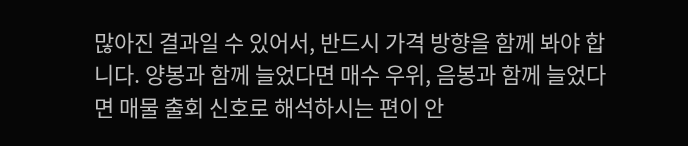많아진 결과일 수 있어서, 반드시 가격 방향을 함께 봐야 합니다. 양봉과 함께 늘었다면 매수 우위, 음봉과 함께 늘었다면 매물 출회 신호로 해석하시는 편이 안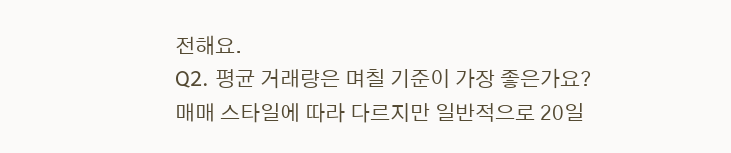전해요.
Q2. 평균 거래량은 며칠 기준이 가장 좋은가요?
매매 스타일에 따라 다르지만 일반적으로 20일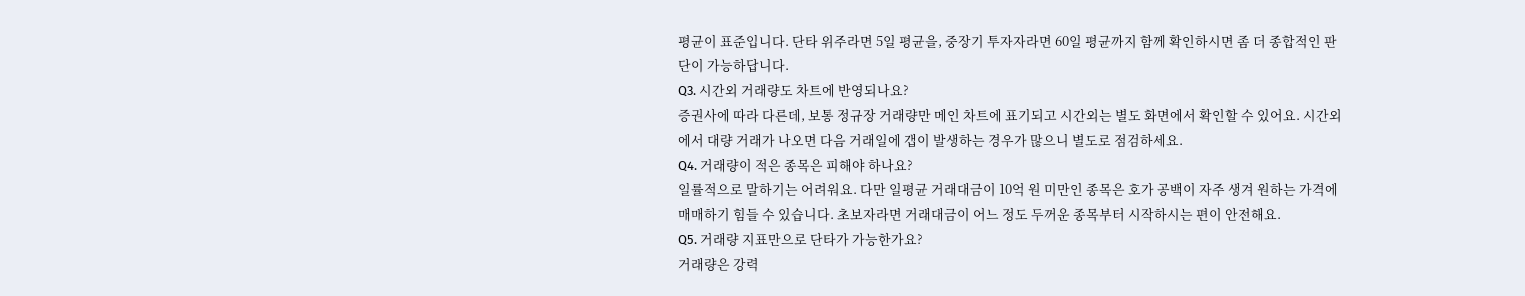평균이 표준입니다. 단타 위주라면 5일 평균을, 중장기 투자자라면 60일 평균까지 함께 확인하시면 좀 더 종합적인 판단이 가능하답니다.
Q3. 시간외 거래량도 차트에 반영되나요?
증권사에 따라 다른데, 보통 정규장 거래량만 메인 차트에 표기되고 시간외는 별도 화면에서 확인할 수 있어요. 시간외에서 대량 거래가 나오면 다음 거래일에 갭이 발생하는 경우가 많으니 별도로 점검하세요.
Q4. 거래량이 적은 종목은 피해야 하나요?
일률적으로 말하기는 어려워요. 다만 일평균 거래대금이 10억 원 미만인 종목은 호가 공백이 자주 생겨 원하는 가격에 매매하기 힘들 수 있습니다. 초보자라면 거래대금이 어느 정도 두꺼운 종목부터 시작하시는 편이 안전해요.
Q5. 거래량 지표만으로 단타가 가능한가요?
거래량은 강력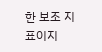한 보조 지표이지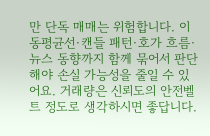만 단독 매매는 위험합니다. 이동평균선·캔들 패턴·호가 흐름·뉴스 동향까지 함께 묶어서 판단해야 손실 가능성을 줄일 수 있어요. 거래량은 신뢰도의 안전벨트 정도로 생각하시면 좋답니다.